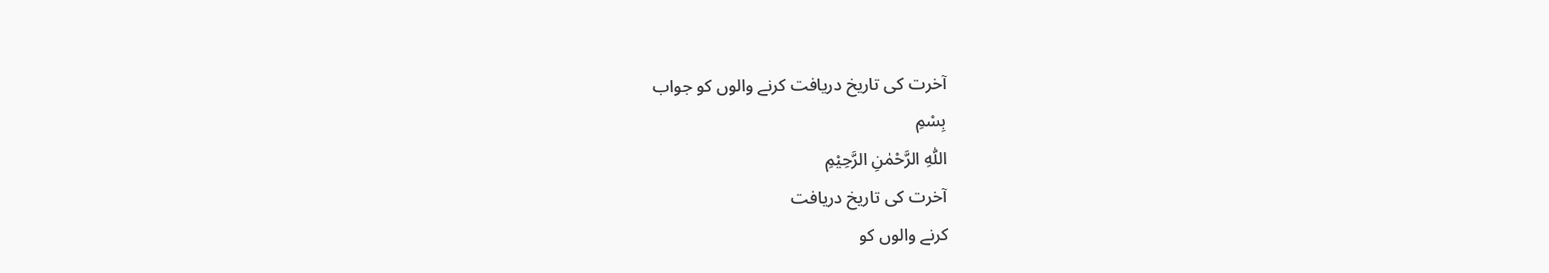آخرت کی تاریخ دریافت کرنے والوں کو جواب
بِسْمِ
اللّٰهِ الرَّحْمٰنِ الرَّحِيْمِ
آخرت کی تاریخ دریافت
کرنے والوں کو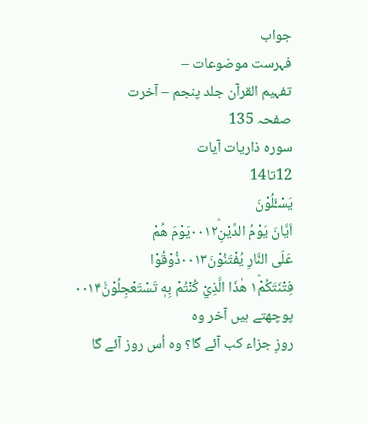جواب
فہرست موضوعات –
تفہیم القرآن جلد پنجم – آخرت
صفحہ 135
سورہ ذاریات آیات
12تا14
يَسْـَٔلُوْنَ
اَيَّانَ يَوْمُ الدِّيْنِؕ۰۰۱۲يَوْمَ هُمْ
عَلَى النَّارِ يُفْتَنُوْنَ۰۰۱۳ذُوْقُوْا
فِتْنَتَكُمْ١ؕ هٰذَا الَّذِيْ كُنْتُمْ بِهٖ تَسْتَعْجِلُوْنَ۠۰۰۱۴
پوچھتے ہیں آخر وہ
روزِ جزاء کب آئے گا؟ وہ اُس روز آئے گا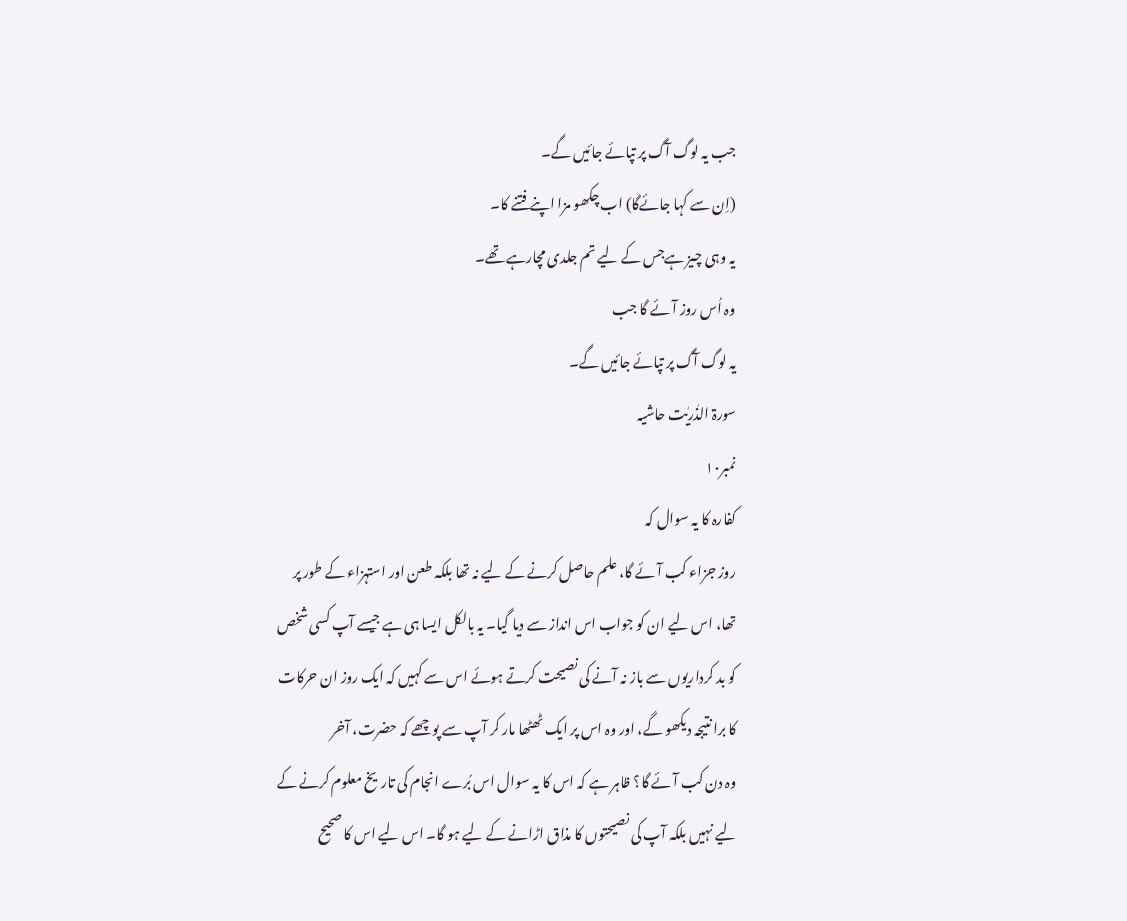جب یہ لوگ آگ پر تپائے جائیں گے۔
(اِن سے کہا جائےگا) اب چکھو مزا اپنے فتنے کا۔
یہ وہی چیز ہےجس کے لیے تم جلدی مچارہے تھے۔
وہ اُس روز آئے گا جب
یہ لوگ آگ پر تپائے جائیں گے۔
سورۃ الذٰریٰت حاشیہ
نمبر۱۰
کفارہ کا یہ سوال کہ
روز جزاء کب آئے گا، علم حاصل کرنے کے لیے نہ تھا بلکہ طعن اور استہزاء کے طور پر
تھا، اس لیے ان کو جواب اس انداز سے دیا گیا۔ یہ بالکل ایسا ہی ہے جیسے آپ کسی شخص
کو بد کرداریوں سے باز نہ آنے کی نصیحت کرتے ہوئے اس سے کہیں کہ ایک روز ان حرکات
کا برا نتیجہ دیکھو گے، اور وہ اس پر ایک ٹھٹھا مار کر آپ سے پوچھے کہ حضرت، آخر
وہ دن کب آئے گا؟ ظاہر ہے کہ اس کا یہ سوال اس بُرے انجام کی تاریخ معلوم کرنے کے
لیے نہیں بلکہ آپ کی نصیحتوں کا مذاق اڑانے کے لیے ہو گا۔ اس لیے اس کا صحیح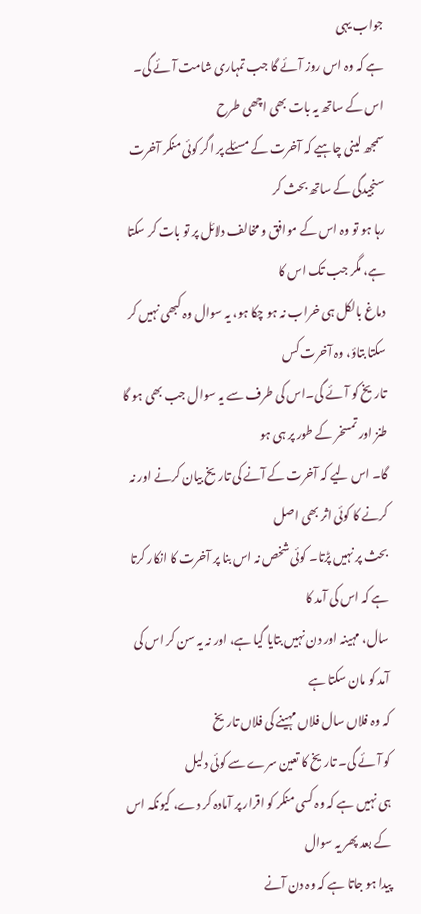جواب یہی
ہے کہ وہ اس روز آئے گا جب تمہاری شامت آئے گی۔ اس کے ساتھ یہ بات بھی اچھی طرح
سمجھ لینی چاہیے کہ آخرت کے مسئلے پر اگر کوئی منکر آخرت سنجیدگی کے ساتھ بحث کر
رہا ہو تو وہ اس کے موافق و مخالف دلائل پر تو بات کر سکتا ہے، مگر جب تک اس کا
دماغ بالکل ہی خراب نہ ہو چکا ہو، یہ سوال وہ کبھی نہیں کر سکتا بتاؤ، وہ آخرت کس
تاریخ کو آئے گی۔اس کی طرف سے یہ سوال جب بھی ہو گا طنز اور تمسخر کے طور پر ہی ہو
گا۔ اس لیے کہ آخرت کے آنے کی تاریخ بیان کرنے اور نہ کرنے کا کوئی اثر بھی اصل
بحث پر نہیں پڑتا۔ کوئی شخص نہ اس بنا پر آخرت کا انکار کرتا ہے کہ اس کی آمد کا
سال، مہینہ اور دن نہیں بتایا گیا ہے، اور نہ یہ سن کر اس کی آمد کو مان سکتا ہے
کہ وہ فلاں سال فلاں مہینے کی فلاں تاریخ
کو آئے گی۔ تاریخ کا تعین سرے سے کوئی دلیل
ہی نہیں ہے کہ وہ کسی منکر کو اقرار پر آمادہ کر دے، کیونکہ اس کے بعد پھر یہ سوال
پیدا ہو جاتا ہے کہ وہ دن آنے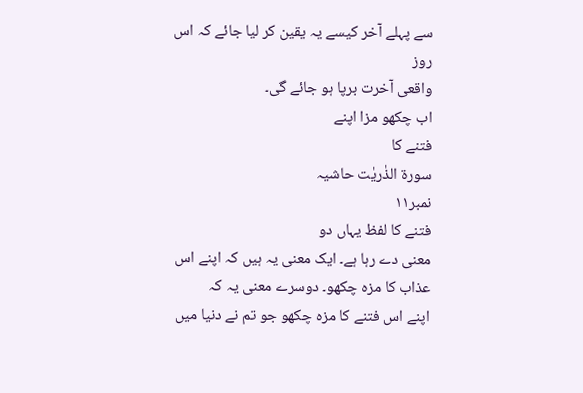سے پہلے آخر کیسے یہ یقین کر لیا جائے کہ اس روز
واقعی آخرت برپا ہو جائے گی۔
اب چکھو مزا اپنے
فتنے کا
سورۃ الذٰریٰت حاشیہ
نمبر۱۱
فتنے کا لفظ یہاں دو
معنی دے رہا ہے۔ ایک معنی یہ ہیں کہ اپنے اس عذاب کا مزہ چکھو۔ دوسرے معنی یہ کہ
اپنے اس فتنے کا مزہ چکھو جو تم نے دنیا میں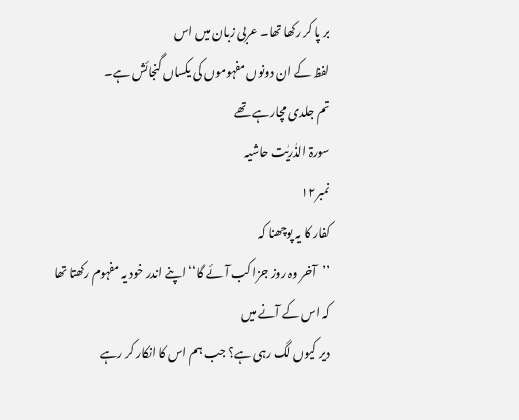بر پا کر رکھا تھا۔ عربی زبان میں اس
لفظ کے ان دونوں مفہوموں کی یکساں گنجائش ہے۔
تم جلدی مچارہے تھے
سورۃ الذٰریٰت حاشیہ
نمبر۱۲
کفار کا یہ پوچھنا کہ
’’آخر وہ روز جزا کب آئے گا‘‘ اپنے اندر خود یہ مفہوم رکھتا تھا کہ اس کے آنے میں
دیر کیوں لگ رہی ہے؟ جب ہم اس کا انکار کر رہے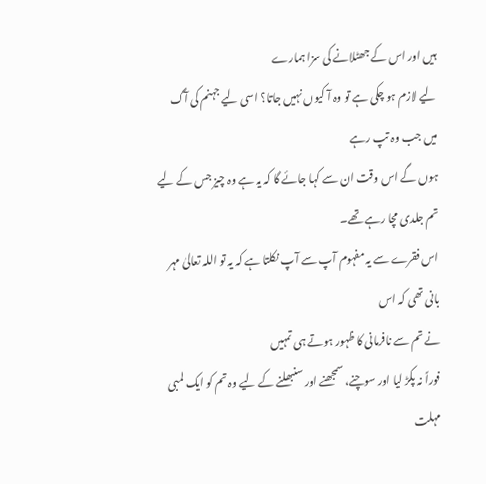ہیں اور اس کے جھٹلانے کی سزا ہمارے
لیے لازم ہو چکی ہے تو وہ آ کیوں نہیں جاتا؟ اسی لیے جہنم کی آگ میں جب وہ تپ رہے
ہوں گے اس وقت ان سے کہا جائے گا کہ یہ ہے وہ چیز جس کے لیے تم جلدی مچا رہے تھے۔
اس فقرے سے یہ مفہوم آپ سے آپ نکلتا ہے کہ یہ تو اللہ تعالیٰ مہر بانی تھی کہ اس
نے تم سے نافرمانی کا ظہور ہوتے ہی تمہیں
فوراً نہ پکڑ لیا اور سوچنے، سمجھنے اور سنبھلنے کے لیے وہ تم کو ایک لمبی
مہلت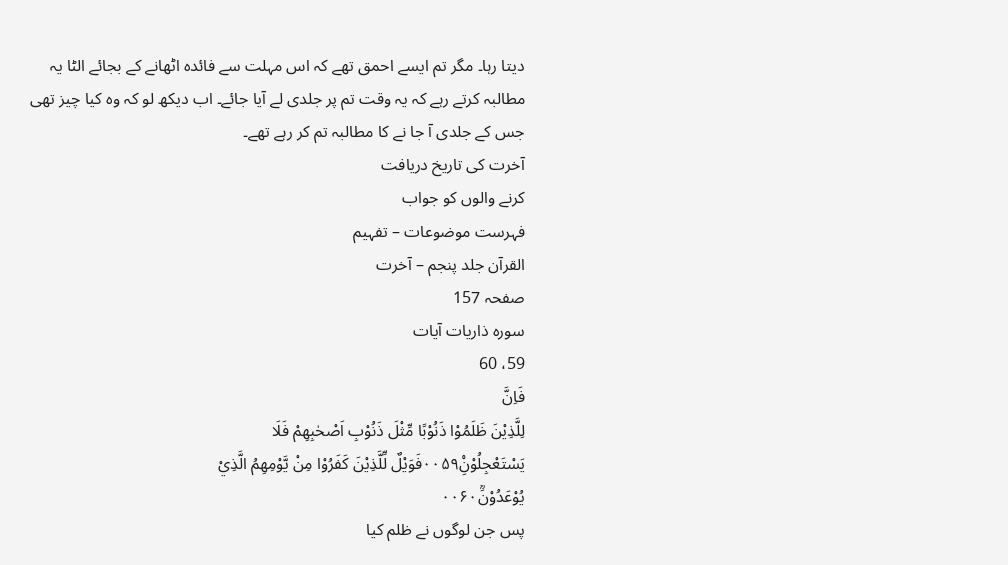دیتا رہا۔ مگر تم ایسے احمق تھے کہ اس مہلت سے فائدہ اٹھانے کے بجائے الٹا یہ
مطالبہ کرتے رہے کہ یہ وقت تم پر جلدی لے آیا جائے۔ اب دیکھ لو کہ وہ کیا چیز تھی
جس کے جلدی آ جا نے کا مطالبہ تم کر رہے تھے۔
آخرت کی تاریخ دریافت
کرنے والوں کو جواب
فہرست موضوعات – تفہیم
القرآن جلد پنجم – آخرت
صفحہ 157
سورہ ذاریات آیات
59، 60
فَاِنَّ
لِلَّذِيْنَ ظَلَمُوْا ذَنُوْبًا مِّثْلَ ذَنُوْبِ اَصْحٰبِهِمْ فَلَا
يَسْتَعْجِلُوْنِ۠۰۰۵۹فَوَيْلٌ لِّلَّذِيْنَ كَفَرُوْا مِنْ يَّوْمِهِمُ الَّذِيْ
يُوْعَدُوْنَؒ۰۰۶۰
پس جن لوگوں نے ظلم کیا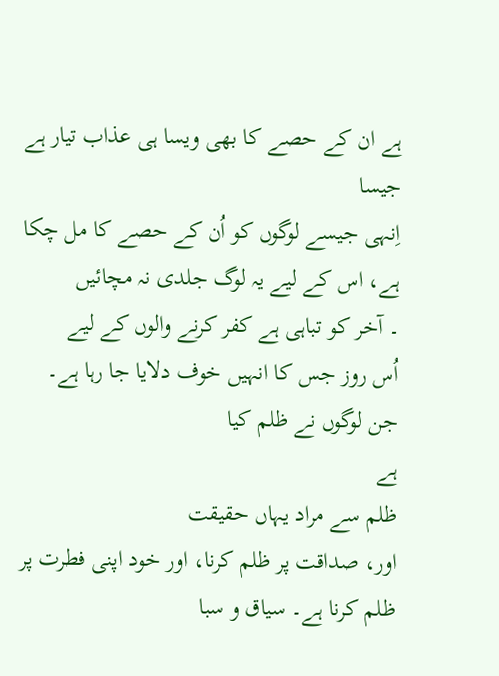ہے ان کے حصے کا بھی ویسا ہی عذاب تیار ہے جیسا
اِنہی جیسے لوگوں کو اُن کے حصے کا مل چکا ہے، اس کے لیے یہ لوگ جلدی نہ مچائیں
۔ آخر کو تباہی ہے کفر کرنے والوں کے لیے
اُس روز جس کا انہیں خوف دلایا جا رہا ہے۔
جن لوگوں نے ظلم کیا
ہے
ظلم سے مراد یہاں حقیقت
اور، صداقت پر ظلم کرنا، اور خود اپنی فطرت پر ظلم کرنا ہے۔ سیاق و سبا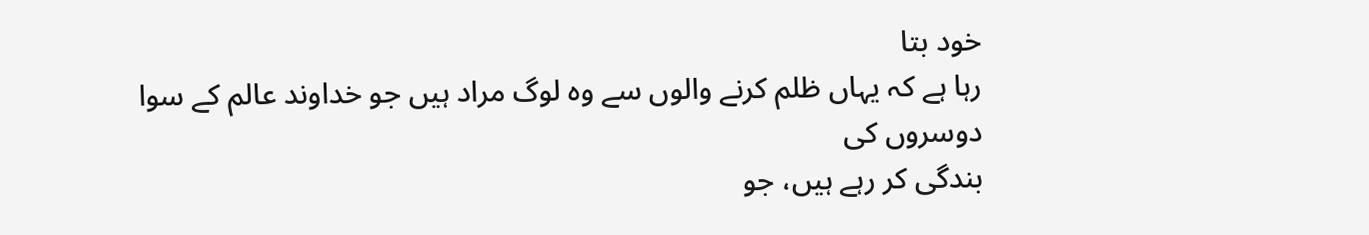خود بتا
رہا ہے کہ یہاں ظلم کرنے والوں سے وہ لوگ مراد ہیں جو خداوند عالم کے سوا دوسروں کی
بندگی کر رہے ہیں، جو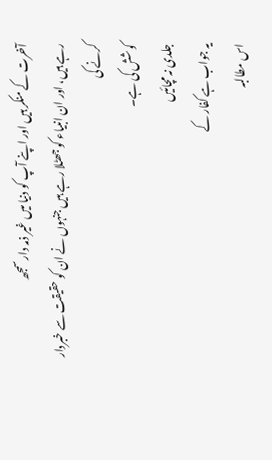آخرت کے منکر ہیں اور اپنے آپ کو دنیا میں غیر ذمہ دار سمجھ
رہے ہیں، اور ان انبیاء کو جھٹلا رہے ہیں جنہوں نے ان کو حقیقت سے خبردار کرنے کی
کوشش کی ہے۔
جلدی نہ مچائیں
یہ جواب ہے کفار کے
اس مطالبہ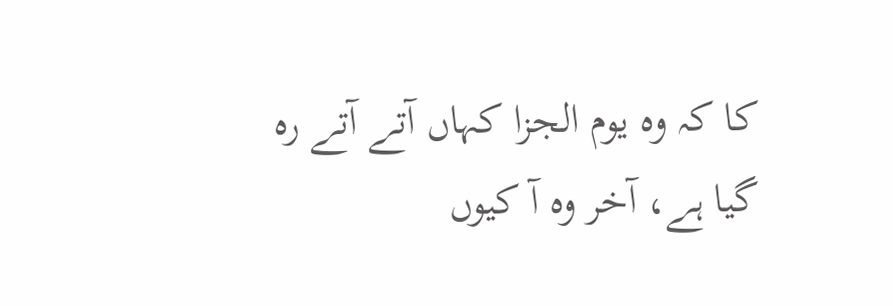کا کہ وہ یوم الجزا کہاں آتے آتے رہ گیا ہے، آخر وہ آ کیوں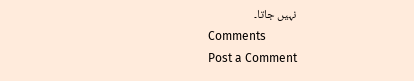نہیں جاتا۔
Comments
Post a Comment